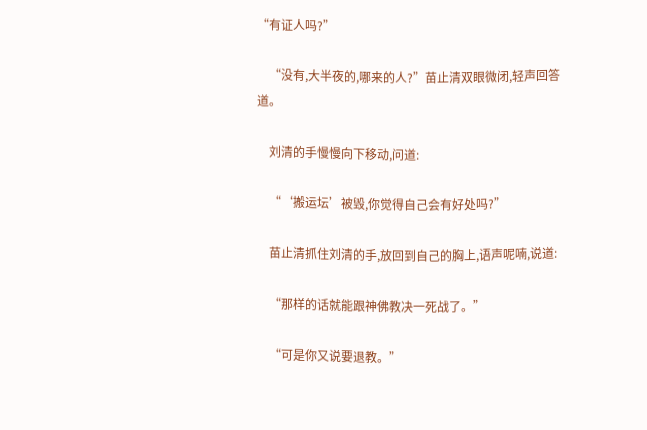“有证人吗?”

    “没有,大半夜的,哪来的人?”苗止清双眼微闭,轻声回答道。

    刘清的手慢慢向下移动,问道:

    “‘搬运坛’被毁,你觉得自己会有好处吗?”

    苗止清抓住刘清的手,放回到自己的胸上,语声呢喃,说道:

    “那样的话就能跟神佛教决一死战了。”

    “可是你又说要退教。”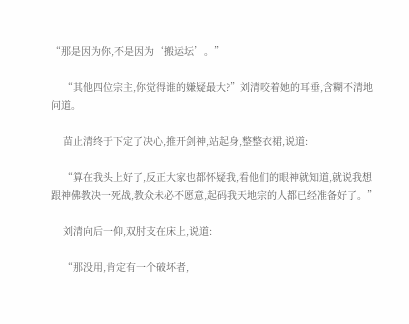“那是因为你,不是因为‘搬运坛’。”

    “其他四位宗主,你觉得谁的嫌疑最大?”刘清咬着她的耳垂,含糊不清地问道。

    苗止清终于下定了决心,推开剑神,站起身,整整衣裙,说道:

    “算在我头上好了,反正大家也都怀疑我,看他们的眼神就知道,就说我想跟神佛教决一死战,教众未必不愿意,起码我天地宗的人都已经准备好了。”

    刘清向后一仰,双肘支在床上,说道:

    “那没用,肯定有一个破坏者,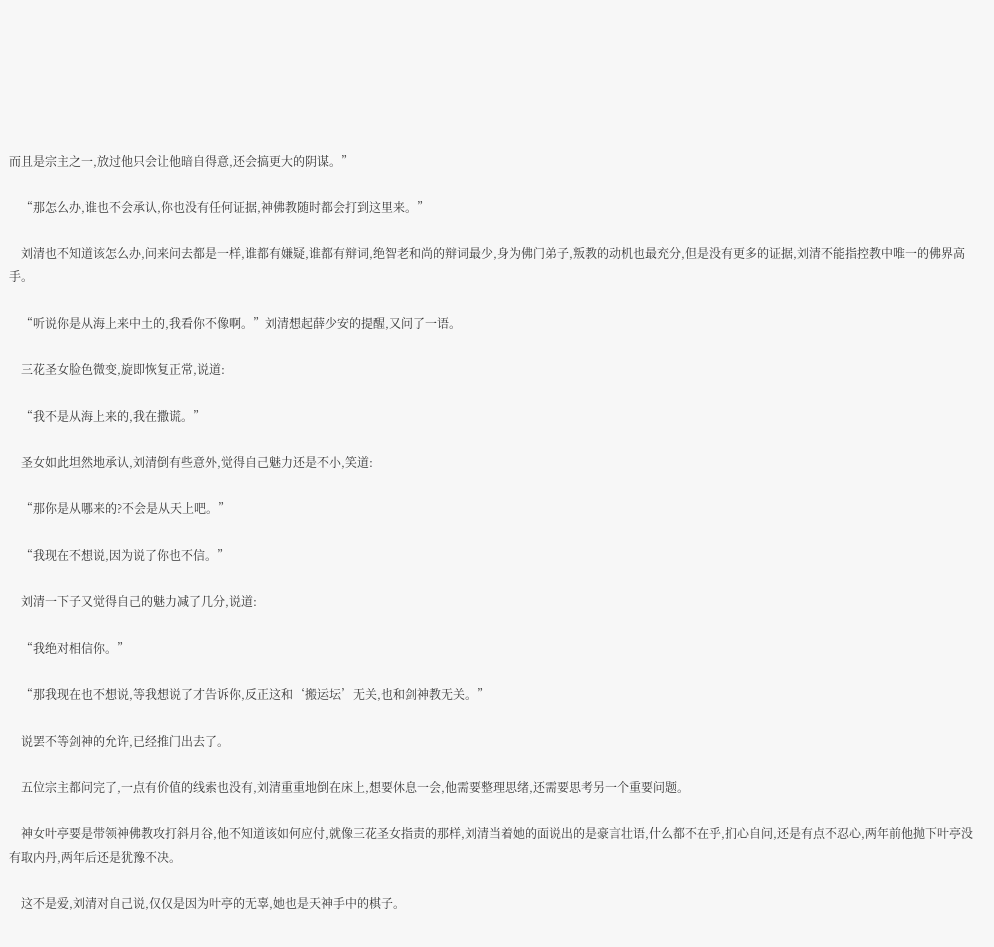而且是宗主之一,放过他只会让他暗自得意,还会搞更大的阴谋。”

    “那怎么办,谁也不会承认,你也没有任何证据,神佛教随时都会打到这里来。”

    刘清也不知道该怎么办,问来问去都是一样,谁都有嫌疑,谁都有辩词,绝智老和尚的辩词最少,身为佛门弟子,叛教的动机也最充分,但是没有更多的证据,刘清不能指控教中唯一的佛界高手。

    “听说你是从海上来中土的,我看你不像啊。”刘清想起薛少安的提醒,又问了一语。

    三花圣女脸色微变,旋即恢复正常,说道:

    “我不是从海上来的,我在撒谎。”

    圣女如此坦然地承认,刘清倒有些意外,觉得自己魅力还是不小,笑道:

    “那你是从哪来的?不会是从天上吧。”

    “我现在不想说,因为说了你也不信。”

    刘清一下子又觉得自己的魅力减了几分,说道:

    “我绝对相信你。”

    “那我现在也不想说,等我想说了才告诉你,反正这和‘搬运坛’无关,也和剑神教无关。”

    说罢不等剑神的允许,已经推门出去了。

    五位宗主都问完了,一点有价值的线索也没有,刘清重重地倒在床上,想要休息一会,他需要整理思绪,还需要思考另一个重要问题。

    神女叶亭要是带领神佛教攻打斜月谷,他不知道该如何应付,就像三花圣女指责的那样,刘清当着她的面说出的是豪言壮语,什么都不在乎,扪心自问,还是有点不忍心,两年前他抛下叶亭没有取内丹,两年后还是犹豫不决。

    这不是爱,刘清对自己说,仅仅是因为叶亭的无辜,她也是天神手中的棋子。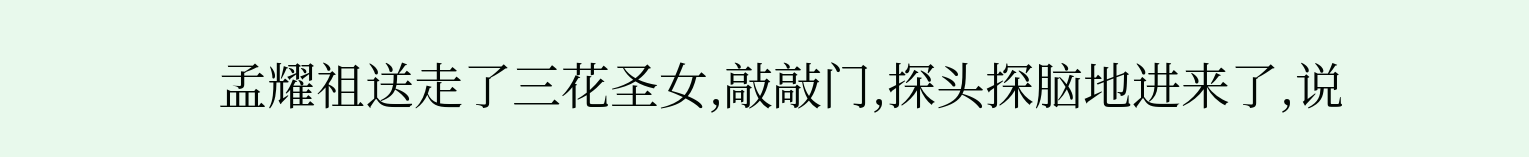孟耀祖送走了三花圣女,敲敲门,探头探脑地进来了,说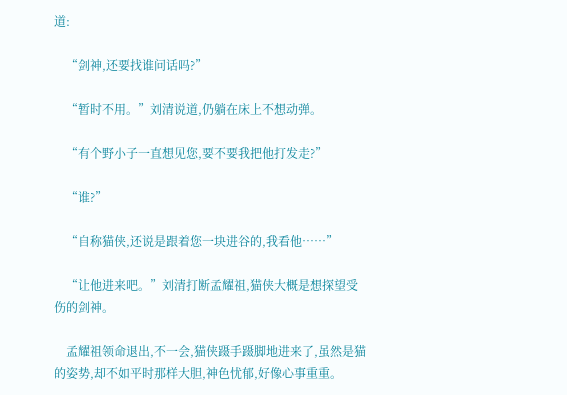道:

    “剑神,还要找谁问话吗?”

    “暂时不用。”刘清说道,仍躺在床上不想动弹。

    “有个野小子一直想见您,要不要我把他打发走?”

    “谁?”

    “自称猫侠,还说是跟着您一块进谷的,我看他……”

    “让他进来吧。”刘清打断孟耀祖,猫侠大概是想探望受伤的剑神。

    孟耀祖领命退出,不一会,猫侠蹑手蹑脚地进来了,虽然是猫的姿势,却不如平时那样大胆,神色忧郁,好像心事重重。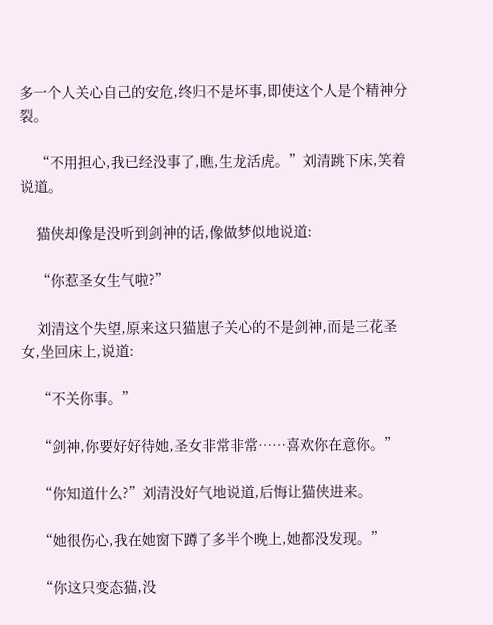多一个人关心自己的安危,终归不是坏事,即使这个人是个精神分裂。

    “不用担心,我已经没事了,瞧,生龙活虎。”刘清跳下床,笑着说道。

    猫侠却像是没听到剑神的话,像做梦似地说道:

    “你惹圣女生气啦?”

    刘清这个失望,原来这只猫崽子关心的不是剑神,而是三花圣女,坐回床上,说道:

    “不关你事。”

    “剑神,你要好好待她,圣女非常非常……喜欢你在意你。”

    “你知道什么?”刘清没好气地说道,后悔让猫侠进来。

    “她很伤心,我在她窗下蹲了多半个晚上,她都没发现。”

    “你这只变态猫,没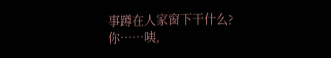事蹲在人家窗下干什么?你……咦,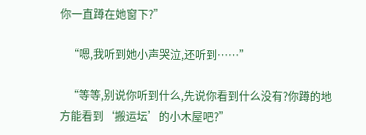你一直蹲在她窗下?”

    “嗯,我听到她小声哭泣,还听到……”

    “等等,别说你听到什么,先说你看到什么没有?你蹲的地方能看到‘搬运坛’的小木屋吧?”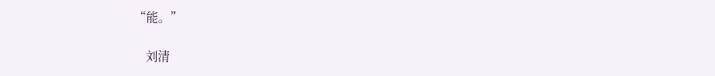“能。”

    刘清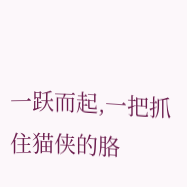一跃而起,一把抓住猫侠的胳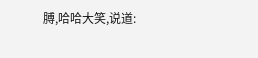膊,哈哈大笑,说道: